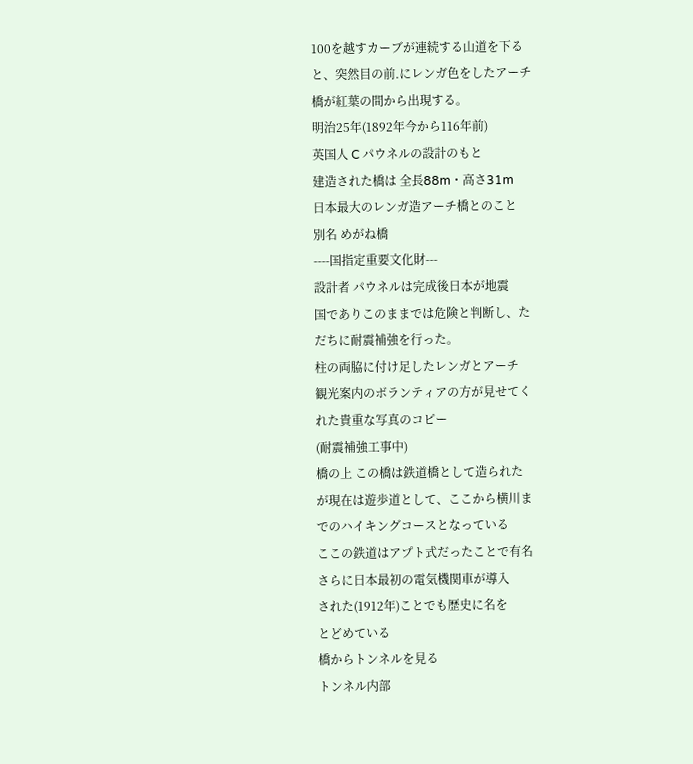100を越すカーブが連続する山道を下る
と、突然目の前.にレンガ色をしたアーチ
橋が紅葉の間から出現する。
明治25年(1892年今から116年前)
英国人 C パウネルの設計のもと
建造された橋は 全長88m・高さ31m
日本最大のレンガ造アーチ橋とのこと
別名 めがね橋
----国指定重要文化財---
設計者 パウネルは完成後日本が地震
国でありこのままでは危険と判断し、た
だちに耐震補強を行った。
柱の両脇に付け足したレンガとアーチ
観光案内のボランティアの方が見せてく
れた貴重な写真のコピー
(耐震補強工事中)
橋の上 この橋は鉄道橋として造られた
が現在は遊歩道として、ここから横川ま
でのハイキングコースとなっている
ここの鉄道はアプト式だったことで有名
さらに日本最初の電気機関車が導入
された(1912年)ことでも歴史に名を
とどめている
橋からトンネルを見る
トンネル内部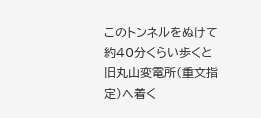このトンネルをぬけて約40分くらい歩くと 旧丸山変電所(重文指定)へ着く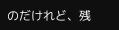のだけれど、残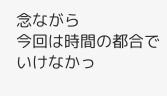念ながら
今回は時間の都合でいけなかっ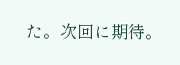た。次回に期待。